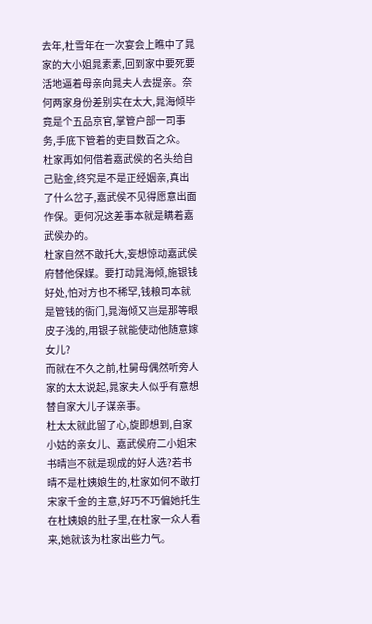去年,杜雪年在一次宴会上瞧中了晁家的大小姐晁素素,回到家中要死要活地逼着母亲向晁夫人去提亲。奈何两家身份差别实在太大,晁海倾毕竟是个五品京官,掌管户部一司事务,手底下管着的吏目数百之众。
杜家再如何借着嘉武侯的名头给自己贴金,终究是不是正经姻亲,真出了什么岔子,嘉武侯不见得愿意出面作保。更何况这差事本就是瞒着嘉武侯办的。
杜家自然不敢托大,妄想惊动嘉武侯府替他保媒。要打动晁海倾,施银钱好处,怕对方也不稀罕,钱粮司本就是管钱的衙门,晁海倾又岂是那等眼皮子浅的,用银子就能使动他随意嫁女儿?
而就在不久之前,杜舅母偶然听旁人家的太太说起,晁家夫人似乎有意想替自家大儿子谋亲事。
杜太太就此留了心,旋即想到,自家小姑的亲女儿、嘉武侯府二小姐宋书晴岂不就是现成的好人选?若书晴不是杜姨娘生的,杜家如何不敢打宋家千金的主意,好巧不巧偏她托生在杜姨娘的肚子里,在杜家一众人看来,她就该为杜家出些力气。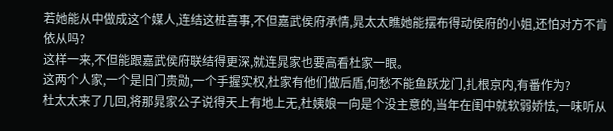若她能从中做成这个媒人,连结这桩喜事,不但嘉武侯府承情,晁太太瞧她能摆布得动侯府的小姐,还怕对方不肯依从吗?
这样一来,不但能跟嘉武侯府联结得更深,就连晁家也要高看杜家一眼。
这两个人家,一个是旧门贵勋,一个手握实权,杜家有他们做后盾,何愁不能鱼跃龙门,扎根京内,有番作为?
杜太太来了几回,将那晁家公子说得天上有地上无,杜姨娘一向是个没主意的,当年在闺中就软弱娇怯,一味听从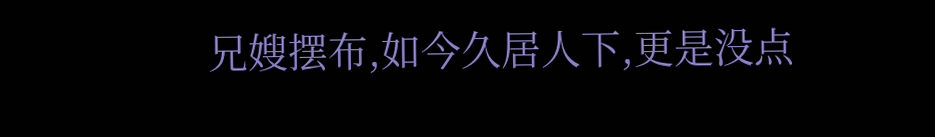兄嫂摆布,如今久居人下,更是没点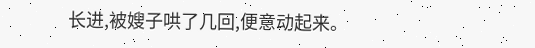长进,被嫂子哄了几回,便意动起来。